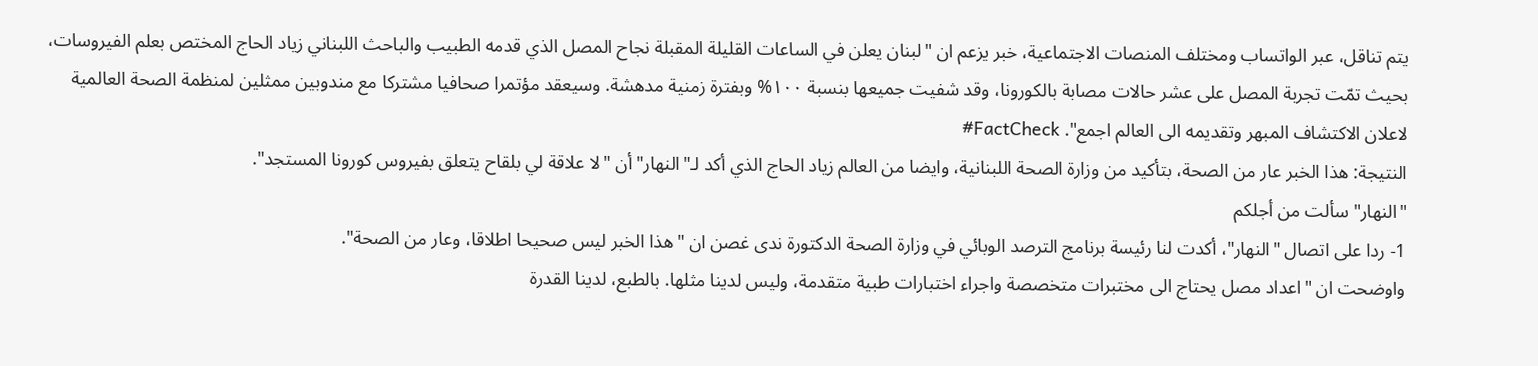يتم تناقل، عبر الواتساب ومختلف المنصات الاجتماعية، خبر يزعم ان "لبنان يعلن في الساعات القليلة المقبلة نجاح المصل الذي قدمه الطبيب والباحث اللبناني زياد الحاج المختص بعلم الفيروسات، بحيث تمّت تجربة المصل على عشر حالات مصابة بالكورونا، وقد شفيت جميعها بنسبة ١٠٠% وبفترة زمنية مدهشة. وسيعقد مؤتمرا صحافيا مشتركا مع مندوبين ممثلين لمنظمة الصحة العالمية لاعلان الاكتشاف المبهر وتقديمه الى العالم اجمع". FactCheck#
النتيجة: هذا الخبر عار من الصحة، بتأكيد من وزارة الصحة اللبنانية، وايضا من العالم زياد الحاج الذي أكد لـ"النهار" أن "لا علاقة لي بلقاح يتعلق بفيروس كورونا المستجد".
"النهار" سألت من أجلكم
1- ردا على اتصال "النهار"، أكدت لنا رئيسة برنامج الترصد الوبائي في وزارة الصحة الدكتورة ندى غصن ان "هذا الخبر ليس صحيحا اطلاقا، وعار من الصحة".
واوضحت ان "اعداد مصل يحتاج الى مختبرات متخصصة واجراء اختبارات طبية متقدمة، وليس لدينا مثلها. بالطبع، لدينا القدرة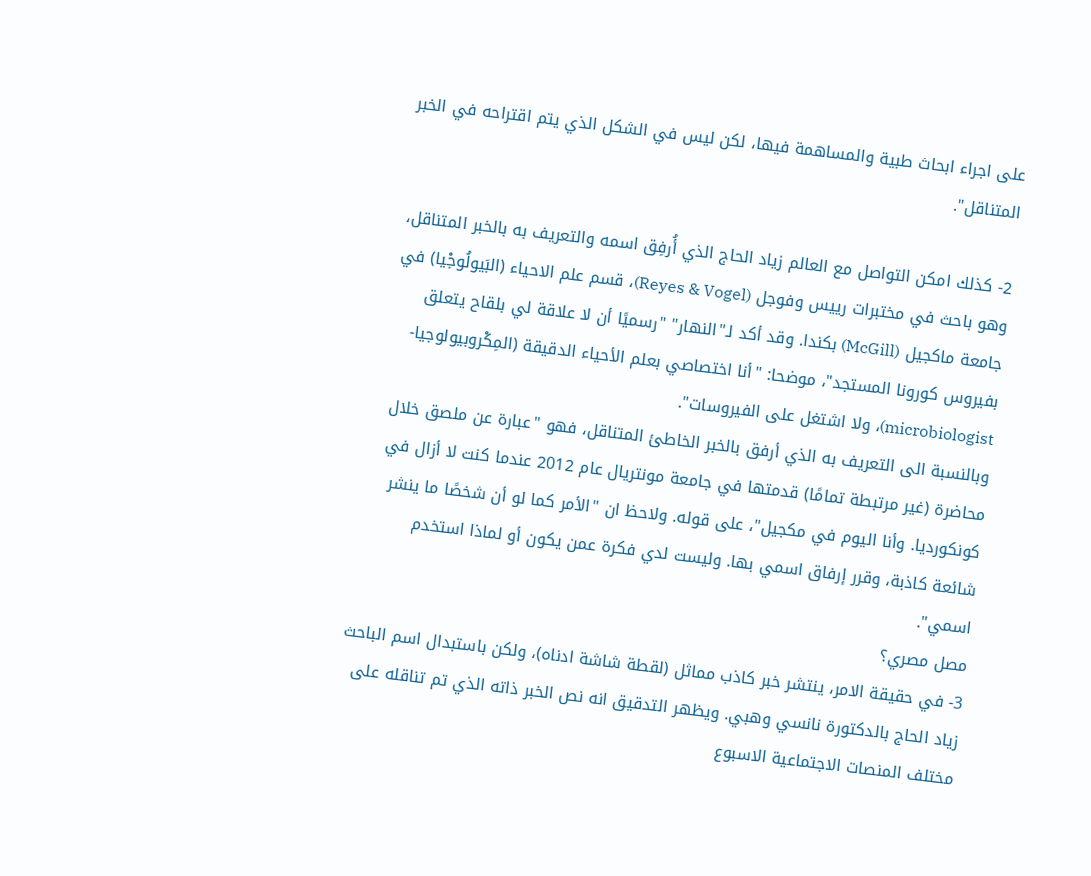على اجراء ابحاث طبية والمساهمة فيها، لكن ليس في الشكل الذي يتم اقتراحه في الخبر المتناقل".

2- كذلك امكن التواصل مع العالم زياد الحاج الذي أُرفِق اسمه والتعريف به بالخبر المتناقل، وهو باحث في مختبرات رييس وفوجل (Reyes & Vogel)، قسم علم الاحياء (البَيولُوجْيا) في جامعة ماكجيل (McGill) بكندا. وقد أكد لـ"النهار" "رسميًا أن لا علاقة لي بلقاح يتعلق بفيروس كورونا المستجد"، موضحا: "أنا اختصاصي بعلم الأحياء الدقيقة (المِكْروبيولوجيا- microbiologist)، ولا اشتغل على الفيروسات".
وبالنسبة الى التعريف به الذي أرفق بالخبر الخاطئ المتناقل، فهو "عبارة عن ملصق خلال محاضرة (غير مرتبطة تمامًا) قدمتها في جامعة مونتريال عام 2012 عندما كنت لا أزال في كونكورديا. وأنا اليوم في مكجيل"، على قوله. ولاحظ ان "الأمر كما لو أن شخصًا ما ينشر شائعة كاذبة، وقرر إرفاق اسمي بها. وليست لدي فكرة عمن يكون أو لماذا استخدم اسمي".
مصل مصري؟
3- في حقيقة الامر، ينتشر خبر كاذب مماثل (لقطة شاشة ادناه)، ولكن باستبدال اسم الباحث زياد الحاج بالدكتورة نانسي وهبي. ويظهر التدقيق انه نص الخبر ذاته الذي تم تناقله على مختلف المنصات الاجتماعية الاسبوع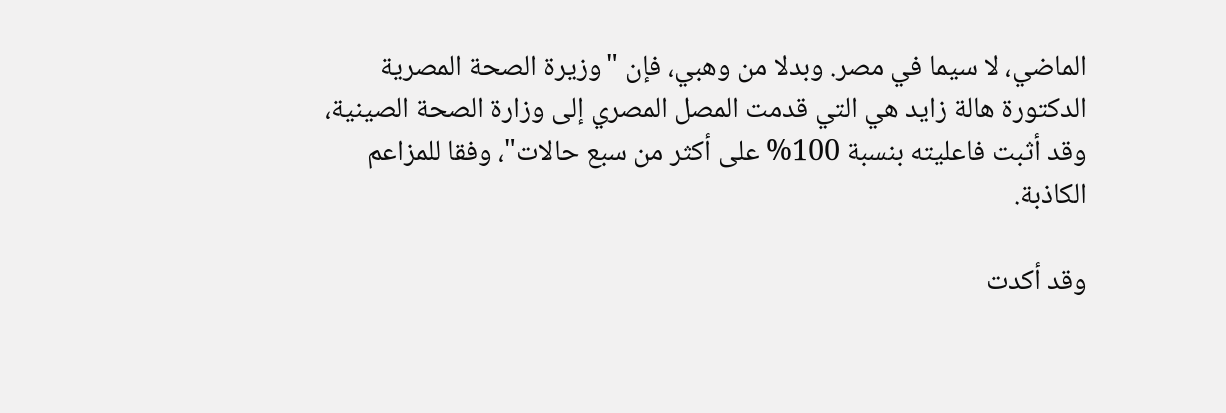الماضي، لا سيما في مصر. وبدلا من وهبي، فإن "وزيرة الصحة المصرية الدكتورة هالة زايد هي التي قدمت المصل المصري إلى وزارة الصحة الصينية، وقد أثبت فاعليته بنسبة 100% على أكثر من سبع حالات"، وفقا للمزاعم الكاذبة.

وقد أكدت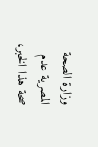وزارة الصحة المصرية عدم صحة هذا الخبر،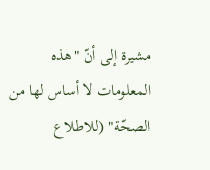مشيرة إلى أنّ "هذه المعلومات لا أساس لها من الصحّة" (للاطلاع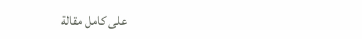على كامل مقالة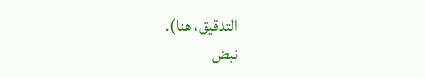التدقيق، هنا).
نبض